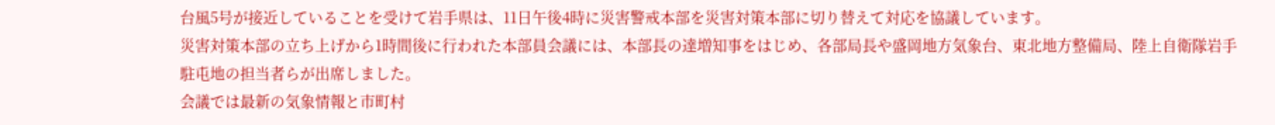台風5号が接近していることを受けて岩手県は、11日午後4時に災害警戒本部を災害対策本部に切り替えて対応を協議しています。
災害対策本部の立ち上げから1時間後に行われた本部員会議には、本部長の達増知事をはじめ、各部局長や盛岡地方気象台、東北地方整備局、陸上自衛隊岩手駐屯地の担当者らが出席しました。
会議では最新の気象情報と市町村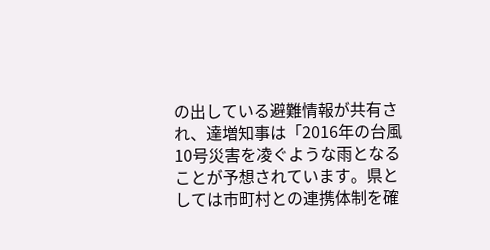の出している避難情報が共有され、達増知事は「2016年の台風10号災害を凌ぐような雨となることが予想されています。県としては市町村との連携体制を確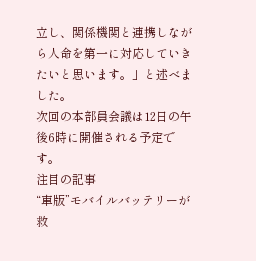立し、関係機関と連携しながら人命を第一に対応していきたいと思います。」と述べました。
次回の本部員会議は12日の午後6時に開催される予定です。
注目の記事
“車版”モバイルバッテリーが救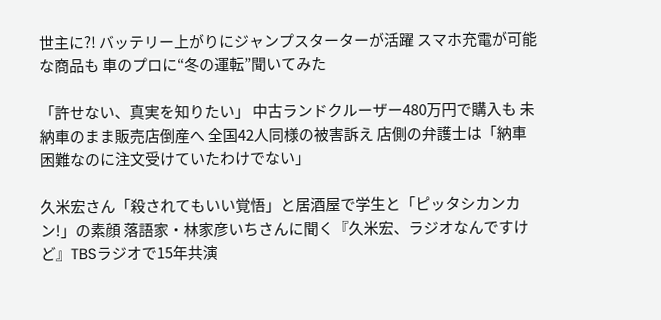世主に?! バッテリー上がりにジャンプスターターが活躍 スマホ充電が可能な商品も 車のプロに“冬の運転”聞いてみた

「許せない、真実を知りたい」 中古ランドクルーザー480万円で購入も 未納車のまま販売店倒産へ 全国42人同様の被害訴え 店側の弁護士は「納車困難なのに注文受けていたわけでない」

久米宏さん「殺されてもいい覚悟」と居酒屋で学生と「ピッタシカンカン!」の素顔 落語家・林家彦いちさんに聞く『久米宏、ラジオなんですけど』TBSラジオで15年共演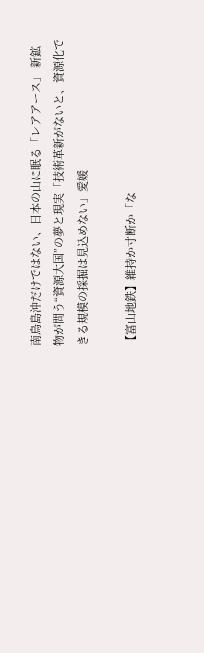南鳥島沖だけではない、日本の山に眠る「レアアース」 新鉱物が問う“資源大国”の夢と現実「技術革新がないと、資源化できる規模の採掘は見込めない」愛媛

【富山地鉄】維持か寸断か「な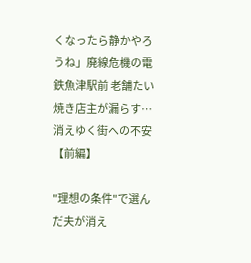くなったら静かやろうね」廃線危機の電鉄魚津駅前 老舗たい焼き店主が漏らす…消えゆく街への不安【前編】

"理想の条件"で選んだ夫が消え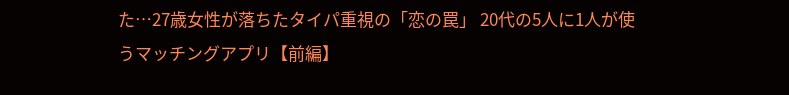た…27歳女性が落ちたタイパ重視の「恋の罠」 20代の5人に1人が使うマッチングアプリ【前編】